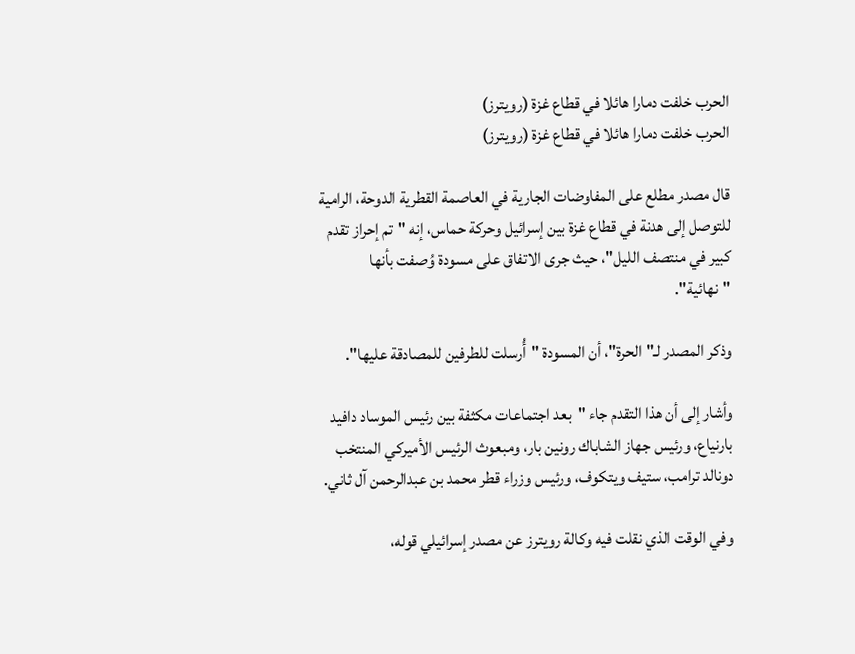الحرب خلفت دمارا هائلا في قطاع غزة (رويترز)
الحرب خلفت دمارا هائلا في قطاع غزة (رويترز)

قال مصدر مطلع على المفاوضات الجارية في العاصمة القطرية الدوحة، الرامية للتوصل إلى هدنة في قطاع غزة بين إسرائيل وحركة حماس، إنه "تم إحراز تقدم كبير في منتصف الليل"، حيث جرى الاتفاق على مسودة وُصفت بأنها "نهائية".

وذكر المصدر لـ"الحرة"، أن المسودة "أُرسلت للطرفين للمصادقة عليها".

وأشار إلى أن هذا التقدم جاء "بعد اجتماعات مكثفة بين رئيس الموساد دافيد بارنياع، ورئيس جهاز الشاباك رونين بار، ومبعوث الرئيس الأميركي المنتخب دونالد ترامب، ستيف ويتكوف، ورئيس وزراء قطر محمد بن عبدالرحمن آل ثاني.

وفي الوقت الذي نقلت فيه وكالة رويترز عن مصدر إسرائيلي قوله،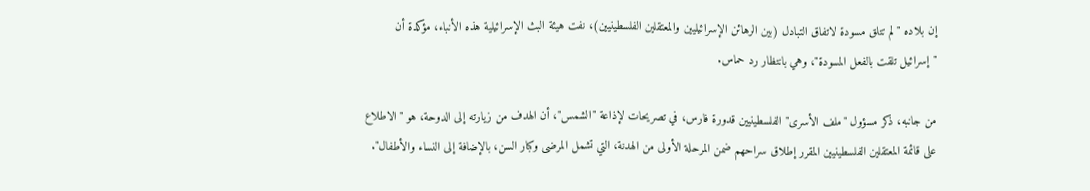إن بلاده "لم تتلق مسودة لاتفاق التبادل (بين الرهائن الإسرائيليين والمعتقلين الفلسطينيين)، نفت هيئة البث الإسرائيلية هذه الأنباء، مؤكدة أن "إسرائيل تلقت بالفعل المسودة"، وهي بانتظار رد حماس.

من جانبه، ذكر مسؤول "ملف الأسرى" الفلسطينيين قدورة فارس، في تصريحات لإذاعة "الشمس"، أن الهدف من زيارته إلى الدوحة، هو "الاطلاع على قائمة المعتقلين الفلسطينيين المقرر إطلاق سراحهم ضمن المرحلة الأولى من الهدنة، التي تشمل المرضى وكبار السن، بالإضافة إلى النساء والأطفال".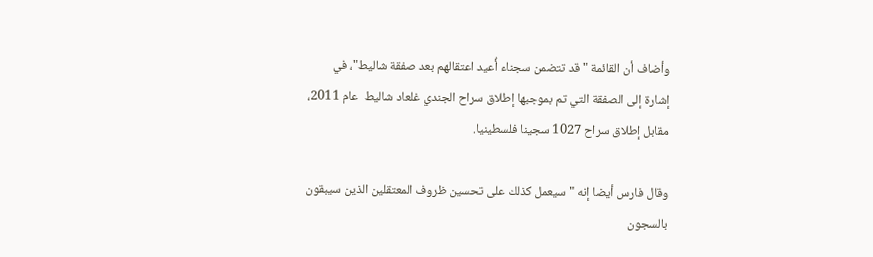وأضاف أن القائمة "قد تتضمن سجناء أُعيد اعتقالهم بعد صفقة شاليط"، في إشارة إلى الصفقة التي تم بموجبها إطلاق سراح الجندي غلعاد شاليط  عام 2011، مقابل إطلاق سراح 1027 سجينا فلسطينيا.

وقال فارس أيضا إنه "سيعمل كذلك على تحسين ظروف المعتقلين الذين سيبقون بالسجون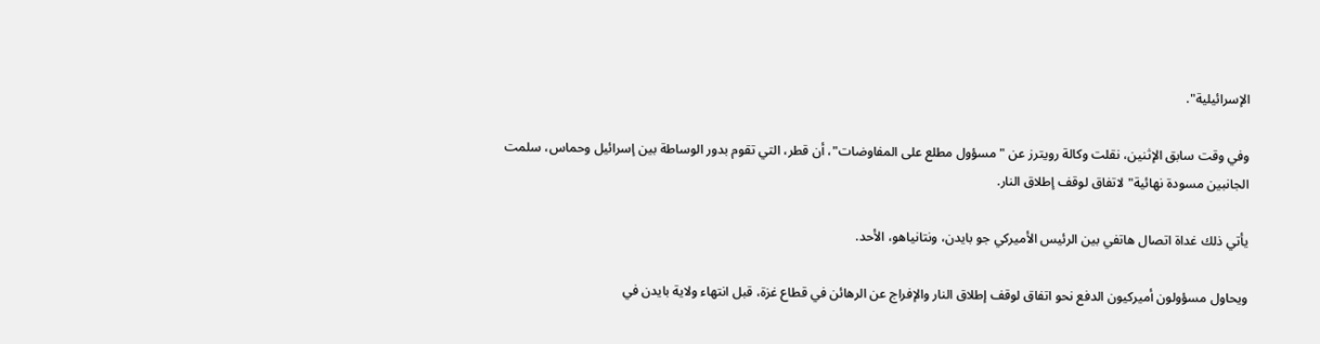الإسرائيلية".

وفي وقت سابق الإثنين، نقلت وكالة رويترز عن "مسؤول مطلع على المفاوضات"، أن قطر، التي تقوم بدور الوساطة بين إسرائيل وحماس، سلمت الجانبين مسودة نهائية" لاتفاق لوقف إطلاق النار.

يأتي ذلك غداة اتصال هاتفي بين الرئيس الأميركي جو بايدن، ونتانياهو، الأحد.

ويحاول مسؤولون أميركيون الدفع نحو اتفاق لوقف إطلاق النار والإفراج عن الرهائن في قطاع غزة، قبل انتهاء ولاية بايدن في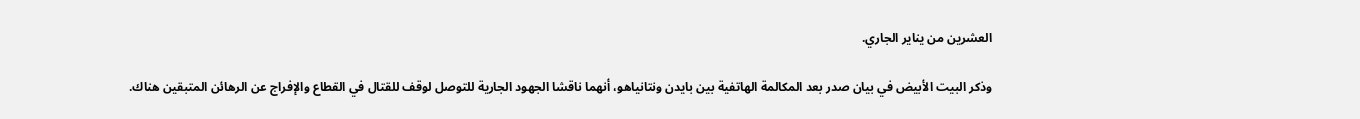العشرين من يناير الجاري.

وذكر البيت الأبيض في بيان صدر بعد المكالمة الهاتفية بين بايدن ونتانياهو، أنهما ناقشا الجهود الجارية للتوصل لوقف للقتال في القطاع والإفراج عن الرهائن المتبقين هناك.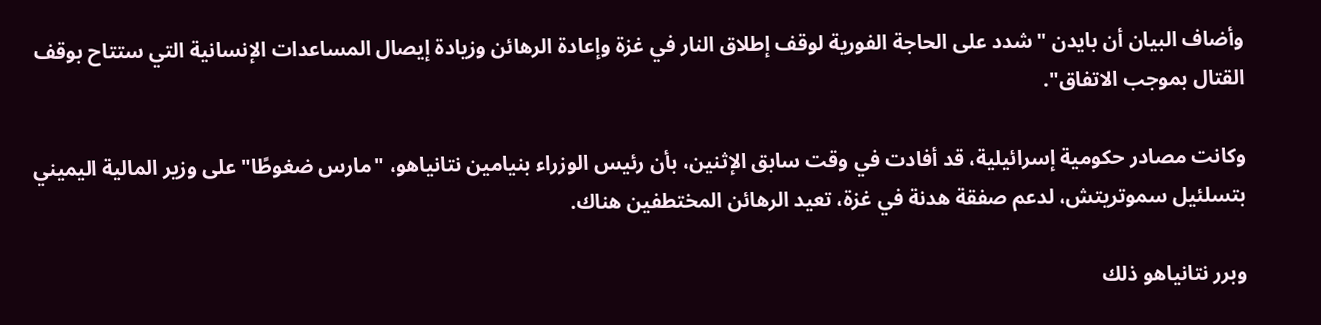وأضاف البيان أن بايدن "شدد على الحاجة الفورية لوقف إطلاق النار في غزة وإعادة الرهائن وزيادة إيصال المساعدات الإنسانية التي ستتاح بوقف القتال بموجب الاتفاق".

وكانت مصادر حكومية إسرائيلية، قد أفادت في وقت سابق الإثنين، بأن رئيس الوزراء بنيامين نتانياهو، "مارس ضغوطًا" على وزير المالية اليميني بتسلئيل سموتريتش، لدعم صفقة هدنة في غزة، تعيد الرهائن المختطفين هناك.

وبرر نتانياهو ذلك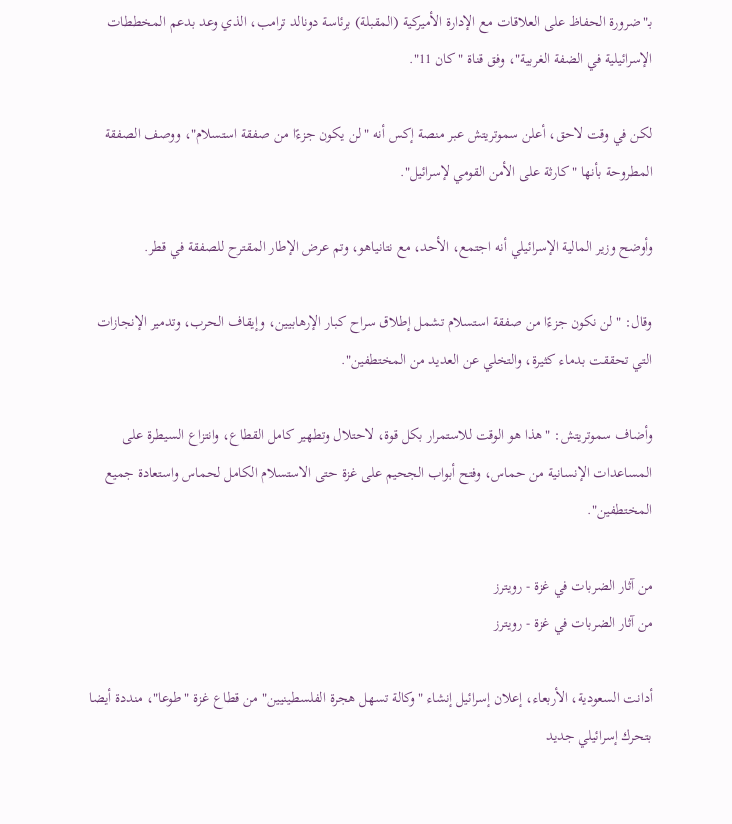بـ"ضرورة الحفاظ على العلاقات مع الإدارة الأميركية (المقبلة) برئاسة دونالد ترامب، الذي وعد بدعم المخططات الإسرائيلية في الضفة الغربية"، وفق قناة "كان 11".

لكن في وقت لاحق، أعلن سموتريتش عبر منصة إكس أنه "لن يكون جزءًا من صفقة استسلام"، ووصف الصفقة المطروحة بأنها "كارثة على الأمن القومي لإسرائيل".

وأوضح وزير المالية الإسرائيلي أنه اجتمع، الأحد، مع نتانياهو، وتم عرض الإطار المقترح للصفقة في قطر.

وقال: "لن نكون جزءًا من صفقة استسلام تشمل إطلاق سراح كبار الإرهابيين، وإيقاف الحرب، وتدمير الإنجازات التي تحققت بدماء كثيرة، والتخلي عن العديد من المختطفين".

وأضاف سموتريتش: "هذا هو الوقت للاستمرار بكل قوة، لاحتلال وتطهير كامل القطاع، وانتزاع السيطرة على المساعدات الإنسانية من حماس، وفتح أبواب الجحيم على غزة حتى الاستسلام الكامل لحماس واستعادة جميع المختطفين".

من آثار الضربات في غزة - رويترز
من آثار الضربات في غزة - رويترز

أدانت السعودية، الأربعاء، إعلان إسرائيل إنشاء "وكالة تسهل هجرة الفلسطينيين" من قطاع غزة "طوعا"، منددة أيضا بتحرك إسرائيلي جديد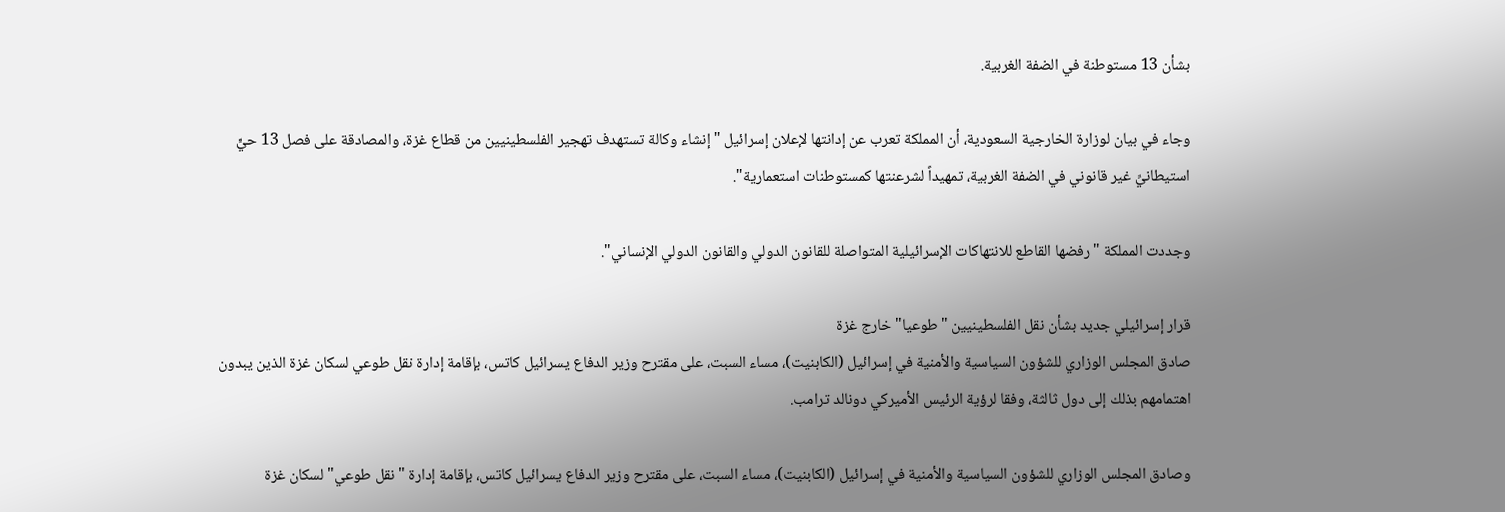بشأن 13 مستوطنة في الضفة الغربية.

وجاء في بيان لوزارة الخارجية السعودية، أن المملكة تعرب عن إدانتها لإعلان إسرائيل "إنشاء وكالة تستهدف تهجير الفلسطينيين من قطاع غزة، والمصادقة على فصل 13 حيٍّ استيطانيِّ غير قانوني في الضفة الغربية، تمهيداً لشرعنتها كمستوطنات استعمارية".

وجددت المملكة "رفضها القاطع للانتهاكات الإسرائيلية المتواصلة للقانون الدولي والقانون الدولي الإنساني".

قرار إسرائيلي جديد بشأن نقل الفلسطينيين "طوعيا" خارج غزة
صادق المجلس الوزاري للشؤون السياسية والأمنية في إسرائيل (الكابنيت)، مساء السبت، على مقترح وزير الدفاع يسرائيل كاتس، بإقامة إدارة نقل طوعي لسكان غزة الذين يبدون اهتمامهم بذلك إلى دول ثالثة، وفقا لرؤية الرئيس الأميركي دونالد ترامب.

وصادق المجلس الوزاري للشؤون السياسية والأمنية في إسرائيل (الكابنيت)، مساء السبت، على مقترح وزير الدفاع يسرائيل كاتس، بإقامة إدارة "نقل طوعي" لسكان غزة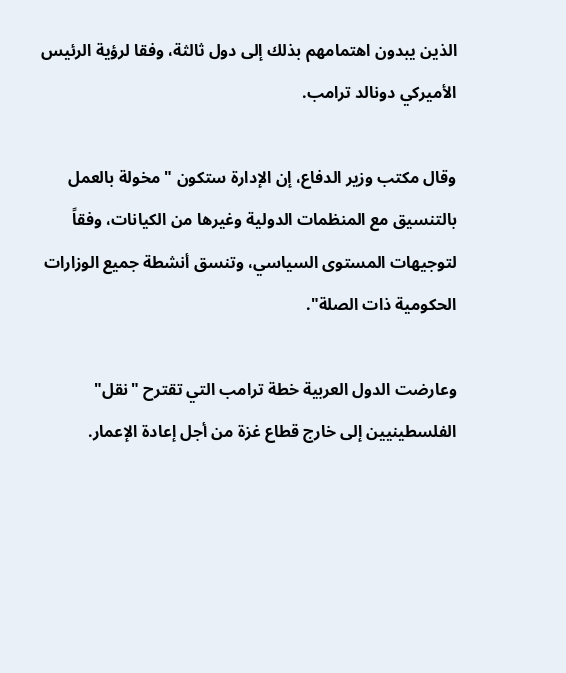الذين يبدون اهتمامهم بذلك إلى دول ثالثة، وفقا لرؤية الرئيس الأميركي دونالد ترامب.

وقال مكتب وزير الدفاع، إن الإدارة ستكون "مخولة بالعمل بالتنسيق مع المنظمات الدولية وغيرها من الكيانات، وفقاً لتوجيهات المستوى السياسي، وتنسق أنشطة جميع الوزارات الحكومية ذات الصلة".

وعارضت الدول العربية خطة ترامب التي تقترح "نقل" الفلسطينيين إلى خارج قطاع غزة من أجل إعادة الإعمار.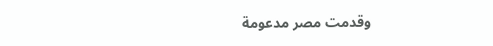وقدمت مصر مدعومة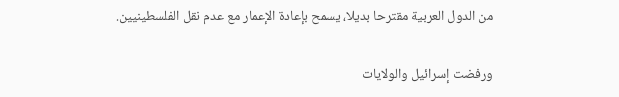من الدول العربية مقترحا بديلا، يسمح بإعادة الإعمار مع عدم نقل الفلسطينيين.

ورفضت إسرائيل والولايات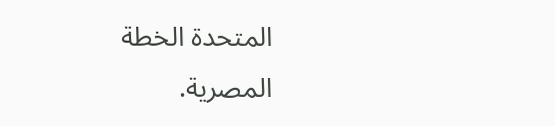المتحدة الخطة المصرية.